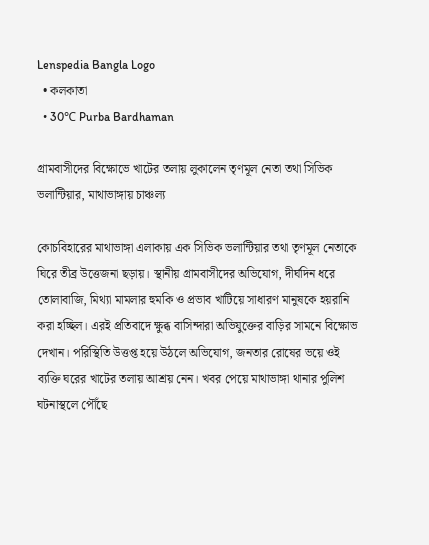Lenspedia Bangla Logo
  • কলকাতা
  • 30℃ Purba Bardhaman

গ্রামবাসীদের বিক্ষোভে খাটের তলায় লুকালেন তৃণমূল নেতা তথা সিভিক ভলান্টিয়ার, মাথাভাঙ্গায় চাঞ্চল্য

কোচবিহারের মাথাভাঙ্গা এলাকায় এক সিভিক ভলান্টিয়ার তথা তৃণমূল নেতাকে ঘিরে তীব্র উত্তেজনা ছড়ায়। স্থানীয় গ্রামবাসীদের অভিযোগ, দীর্ঘদিন ধরে তোলাবাজি, মিথ্যা মামলার হুমকি ও প্রভাব খাটিয়ে সাধারণ মানুষকে হয়রানি করা হচ্ছিল। এরই প্রতিবাদে ক্ষুব্ধ বাসিন্দারা অভিযুক্তের বাড়ির সামনে বিক্ষোভ দেখান। পরিস্থিতি উত্তপ্ত হয়ে উঠলে অভিযোগ, জনতার রোষের ভয়ে ওই ব্যক্তি ঘরের খাটের তলায় আশ্রয় নেন। খবর পেয়ে মাথাভাঙ্গা থানার পুলিশ ঘটনাস্থলে পৌঁছে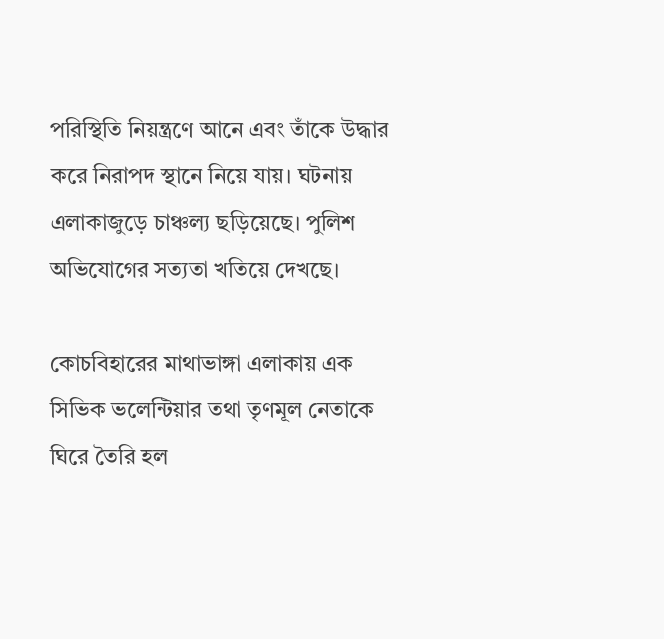পরিস্থিতি নিয়ন্ত্রণে আনে এবং তাঁকে উদ্ধার করে নিরাপদ স্থানে নিয়ে যায়। ঘটনায় এলাকাজুড়ে চাঞ্চল্য ছড়িয়েছে। পুলিশ অভিযোগের সত্যতা খতিয়ে দেখছে।

কোচবিহারের মাথাভাঙ্গা এলাকায় এক সিভিক ভলেন্টিয়ার তথা তৃণমূল নেতাকে ঘিরে তৈরি হল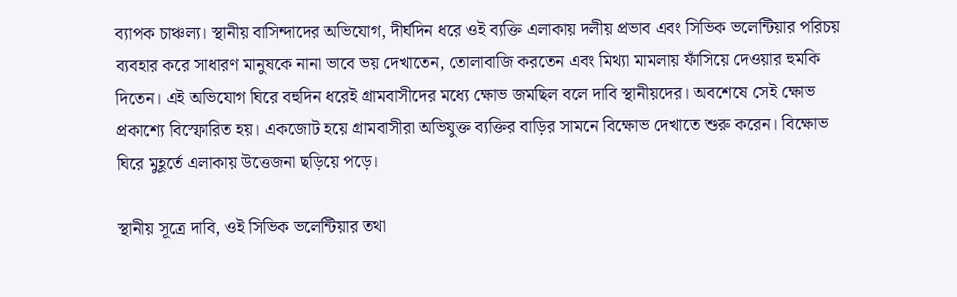ব্যাপক চাঞ্চল্য। স্থানীয় বাসিন্দাদের অভিযোগ, দীর্ঘদিন ধরে ওই ব্যক্তি এলাকায় দলীয় প্রভাব এবং সিভিক ভলেন্টিয়ার পরিচয় ব্যবহার করে সাধারণ মানুষকে নানা ভাবে ভয় দেখাতেন, তোলাবাজি করতেন এবং মিথ্যা মামলায় ফাঁসিয়ে দেওয়ার হুমকি দিতেন। এই অভিযোগ ঘিরে বহুদিন ধরেই গ্রামবাসীদের মধ্যে ক্ষোভ জমছিল বলে দাবি স্থানীয়দের। অবশেষে সেই ক্ষোভ প্রকাশ্যে বিস্ফোরিত হয়। একজোট হয়ে গ্রামবাসীরা অভিযুক্ত ব্যক্তির বাড়ির সামনে বিক্ষোভ দেখাতে শুরু করেন। বিক্ষোভ ঘিরে মুহূর্তে এলাকায় উত্তেজনা ছড়িয়ে পড়ে।

স্থানীয় সূত্রে দাবি, ওই সিভিক ভলেন্টিয়ার তথা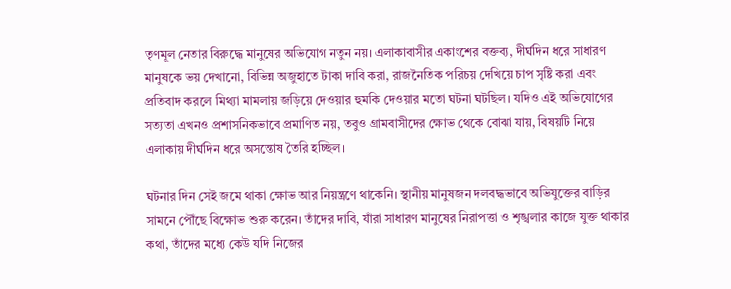তৃণমূল নেতার বিরুদ্ধে মানুষের অভিযোগ নতুন নয়। এলাকাবাসীর একাংশের বক্তব্য, দীর্ঘদিন ধরে সাধারণ মানুষকে ভয় দেখানো, বিভিন্ন অজুহাতে টাকা দাবি করা, রাজনৈতিক পরিচয় দেখিয়ে চাপ সৃষ্টি করা এবং প্রতিবাদ করলে মিথ্যা মামলায় জড়িয়ে দেওয়ার হুমকি দেওয়ার মতো ঘটনা ঘটছিল। যদিও এই অভিযোগের সত্যতা এখনও প্রশাসনিকভাবে প্রমাণিত নয়, তবুও গ্রামবাসীদের ক্ষোভ থেকে বোঝা যায়, বিষয়টি নিয়ে এলাকায় দীর্ঘদিন ধরে অসন্তোষ তৈরি হচ্ছিল।

ঘটনার দিন সেই জমে থাকা ক্ষোভ আর নিয়ন্ত্রণে থাকেনি। স্থানীয় মানুষজন দলবদ্ধভাবে অভিযুক্তের বাড়ির সামনে পৌঁছে বিক্ষোভ শুরু করেন। তাঁদের দাবি, যাঁরা সাধারণ মানুষের নিরাপত্তা ও শৃঙ্খলার কাজে যুক্ত থাকার কথা, তাঁদের মধ্যে কেউ যদি নিজের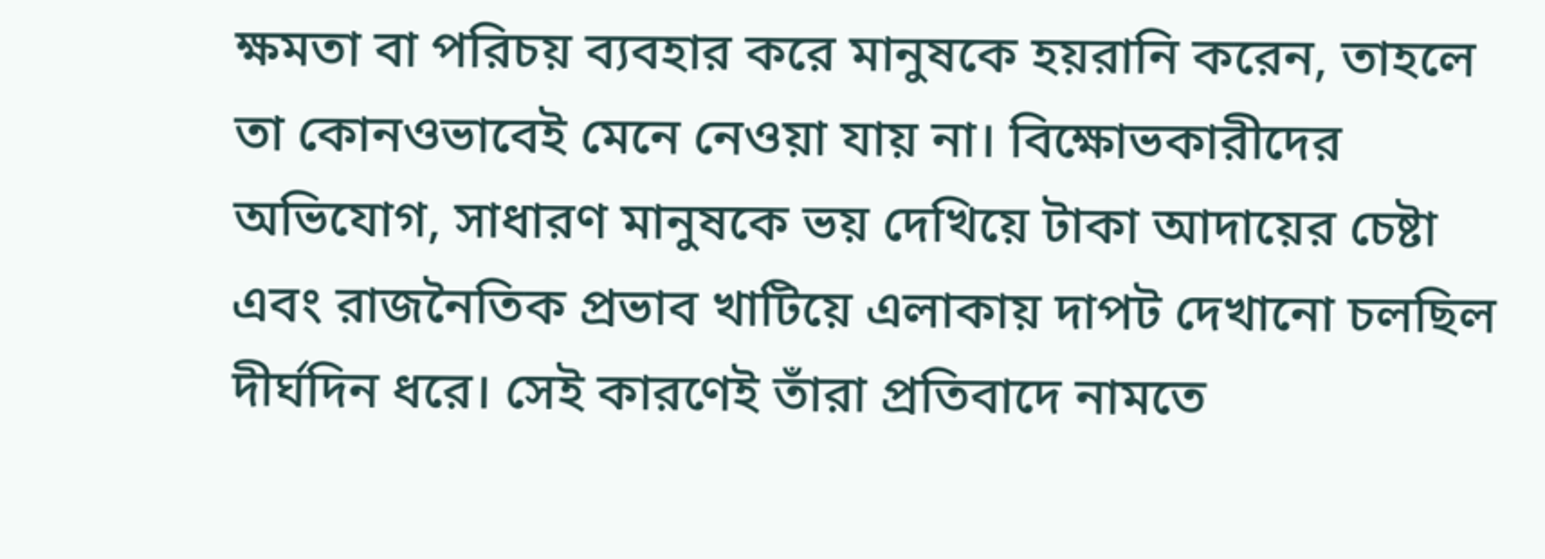ক্ষমতা বা পরিচয় ব্যবহার করে মানুষকে হয়রানি করেন, তাহলে তা কোনওভাবেই মেনে নেওয়া যায় না। বিক্ষোভকারীদের অভিযোগ, সাধারণ মানুষকে ভয় দেখিয়ে টাকা আদায়ের চেষ্টা এবং রাজনৈতিক প্রভাব খাটিয়ে এলাকায় দাপট দেখানো চলছিল দীর্ঘদিন ধরে। সেই কারণেই তাঁরা প্রতিবাদে নামতে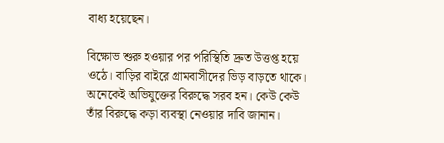বাধ্য হয়েছেন।

বিক্ষোভ শুরু হওয়ার পর পরিস্থিতি দ্রুত উত্তপ্ত হয়ে ওঠে। বাড়ির বাইরে গ্রামবাসীদের ভিড় বাড়তে থাকে। অনেকেই অভিযুক্তের বিরুদ্ধে সরব হন। কেউ কেউ তাঁর বিরুদ্ধে কড়া ব্যবস্থা নেওয়ার দাবি জানান।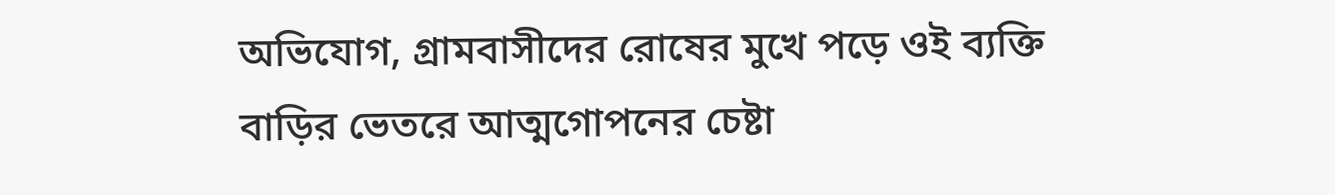অভিযোগ, গ্রামবাসীদের রোষের মুখে পড়ে ওই ব্যক্তি বাড়ির ভেতরে আত্মগোপনের চেষ্টা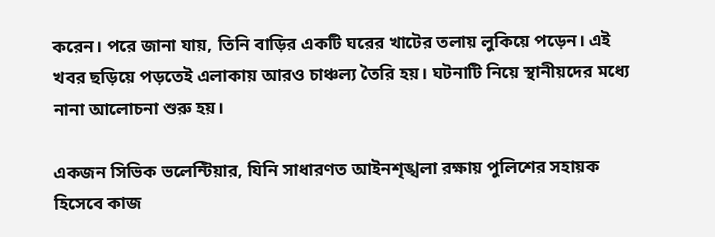করেন। পরে জানা যায়, তিনি বাড়ির একটি ঘরের খাটের তলায় লুকিয়ে পড়েন। এই খবর ছড়িয়ে পড়তেই এলাকায় আরও চাঞ্চল্য তৈরি হয়। ঘটনাটি নিয়ে স্থানীয়দের মধ্যে নানা আলোচনা শুরু হয়।

একজন সিভিক ভলেন্টিয়ার, যিনি সাধারণত আইনশৃঙ্খলা রক্ষায় পুলিশের সহায়ক হিসেবে কাজ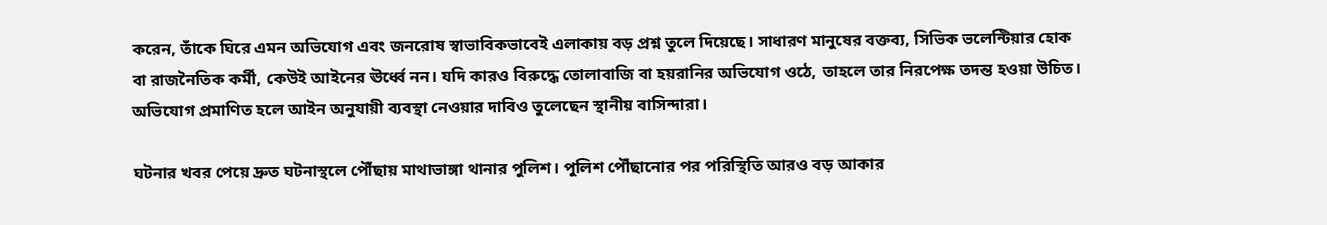করেন, তাঁকে ঘিরে এমন অভিযোগ এবং জনরোষ স্বাভাবিকভাবেই এলাকায় বড় প্রশ্ন তুলে দিয়েছে। সাধারণ মানুষের বক্তব্য, সিভিক ভলেন্টিয়ার হোক বা রাজনৈতিক কর্মী, কেউই আইনের ঊর্ধ্বে নন। যদি কারও বিরুদ্ধে তোলাবাজি বা হয়রানির অভিযোগ ওঠে, তাহলে তার নিরপেক্ষ তদন্ত হওয়া উচিত। অভিযোগ প্রমাণিত হলে আইন অনুযায়ী ব্যবস্থা নেওয়ার দাবিও তুলেছেন স্থানীয় বাসিন্দারা।

ঘটনার খবর পেয়ে দ্রুত ঘটনাস্থলে পৌঁছায় মাথাভাঙ্গা থানার পুলিশ। পুলিশ পৌঁছানোর পর পরিস্থিতি আরও বড় আকার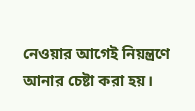নেওয়ার আগেই নিয়ন্ত্রণে আনার চেষ্টা করা হয়।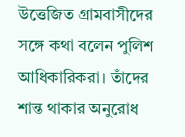উত্তেজিত গ্রামবাসীদের সঙ্গে কথা বলেন পুলিশ আধিকারিকরা। তাঁদের শান্ত থাকার অনুরোধ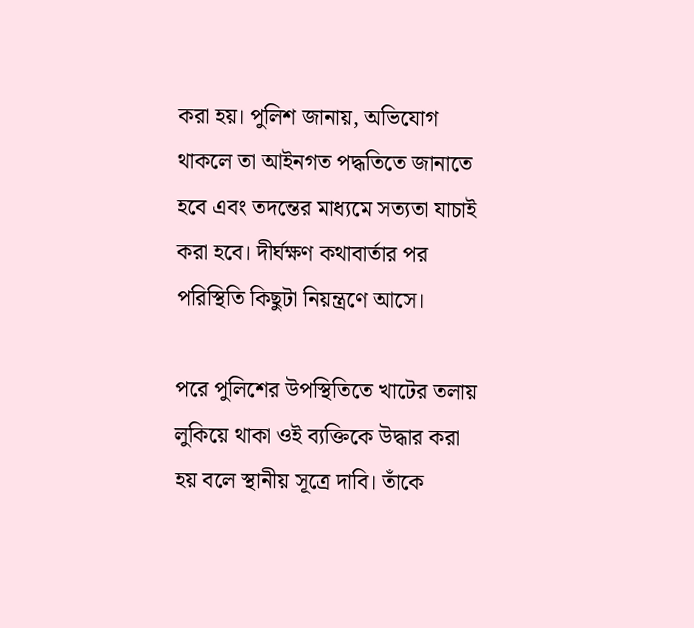করা হয়। পুলিশ জানায়, অভিযোগ থাকলে তা আইনগত পদ্ধতিতে জানাতে হবে এবং তদন্তের মাধ্যমে সত্যতা যাচাই করা হবে। দীর্ঘক্ষণ কথাবার্তার পর পরিস্থিতি কিছুটা নিয়ন্ত্রণে আসে।

পরে পুলিশের উপস্থিতিতে খাটের তলায় লুকিয়ে থাকা ওই ব্যক্তিকে উদ্ধার করা হয় বলে স্থানীয় সূত্রে দাবি। তাঁকে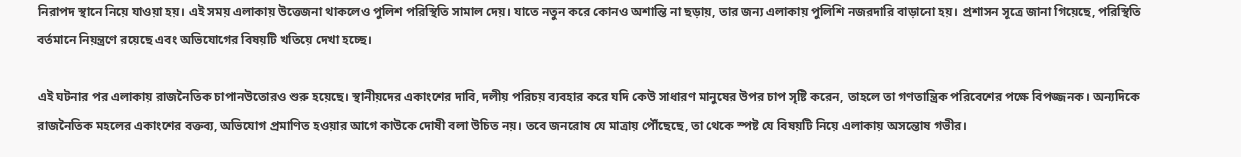নিরাপদ স্থানে নিয়ে যাওয়া হয়। এই সময় এলাকায় উত্তেজনা থাকলেও পুলিশ পরিস্থিতি সামাল দেয়। যাতে নতুন করে কোনও অশান্তি না ছড়ায়, তার জন্য এলাকায় পুলিশি নজরদারি বাড়ানো হয়। প্রশাসন সূত্রে জানা গিয়েছে, পরিস্থিতি বর্তমানে নিয়ন্ত্রণে রয়েছে এবং অভিযোগের বিষয়টি খতিয়ে দেখা হচ্ছে।

এই ঘটনার পর এলাকায় রাজনৈতিক চাপানউতোরও শুরু হয়েছে। স্থানীয়দের একাংশের দাবি, দলীয় পরিচয় ব্যবহার করে যদি কেউ সাধারণ মানুষের উপর চাপ সৃষ্টি করেন, তাহলে তা গণতান্ত্রিক পরিবেশের পক্ষে বিপজ্জনক। অন্যদিকে রাজনৈতিক মহলের একাংশের বক্তব্য, অভিযোগ প্রমাণিত হওয়ার আগে কাউকে দোষী বলা উচিত নয়। তবে জনরোষ যে মাত্রায় পৌঁছেছে, তা থেকে স্পষ্ট যে বিষয়টি নিয়ে এলাকায় অসন্তোষ গভীর।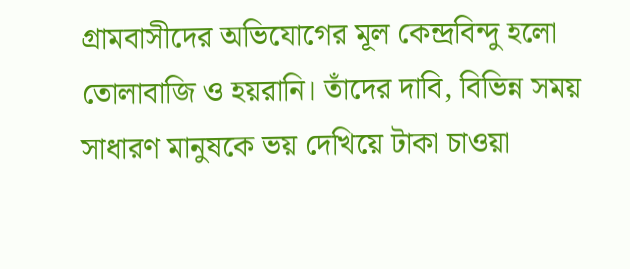গ্রামবাসীদের অভিযোগের মূল কেন্দ্রবিন্দু হলো তোলাবাজি ও হয়রানি। তাঁদের দাবি, বিভিন্ন সময় সাধারণ মানুষকে ভয় দেখিয়ে টাকা চাওয়া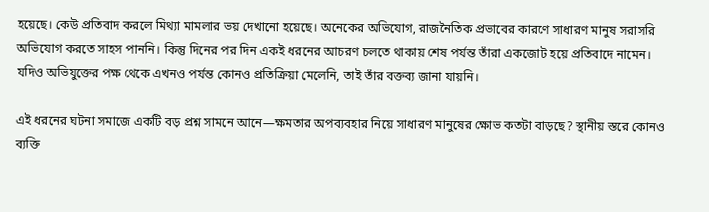হয়েছে। কেউ প্রতিবাদ করলে মিথ্যা মামলার ভয় দেখানো হয়েছে। অনেকের অভিযোগ, রাজনৈতিক প্রভাবের কারণে সাধারণ মানুষ সরাসরি অভিযোগ করতে সাহস পাননি। কিন্তু দিনের পর দিন একই ধরনের আচরণ চলতে থাকায় শেষ পর্যন্ত তাঁরা একজোট হয়ে প্রতিবাদে নামেন। যদিও অভিযুক্তের পক্ষ থেকে এখনও পর্যন্ত কোনও প্রতিক্রিয়া মেলেনি, তাই তাঁর বক্তব্য জানা যায়নি।

এই ধরনের ঘটনা সমাজে একটি বড় প্রশ্ন সামনে আনে—ক্ষমতার অপব্যবহার নিয়ে সাধারণ মানুষের ক্ষোভ কতটা বাড়ছে? স্থানীয় স্তরে কোনও ব্যক্তি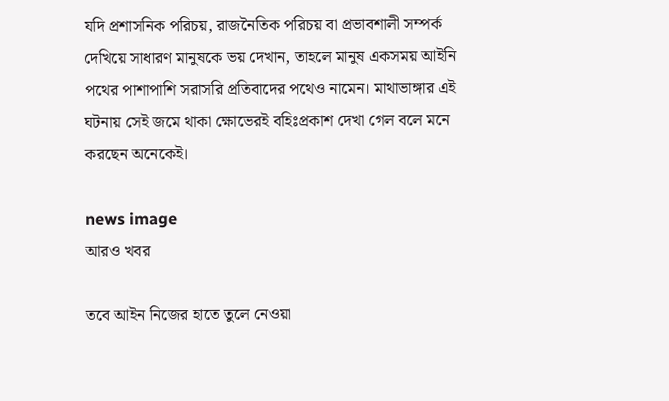যদি প্রশাসনিক পরিচয়, রাজনৈতিক পরিচয় বা প্রভাবশালী সম্পর্ক দেখিয়ে সাধারণ মানুষকে ভয় দেখান, তাহলে মানুষ একসময় আইনি পথের পাশাপাশি সরাসরি প্রতিবাদের পথেও নামেন। মাথাভাঙ্গার এই ঘটনায় সেই জমে থাকা ক্ষোভেরই বহিঃপ্রকাশ দেখা গেল বলে মনে করছেন অনেকেই।

news image
আরও খবর

তবে আইন নিজের হাতে তুলে নেওয়া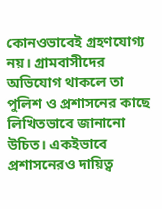কোনওভাবেই গ্রহণযোগ্য নয়। গ্রামবাসীদের অভিযোগ থাকলে তা পুলিশ ও প্রশাসনের কাছে লিখিতভাবে জানানো উচিত। একইভাবে প্রশাসনেরও দায়িত্ব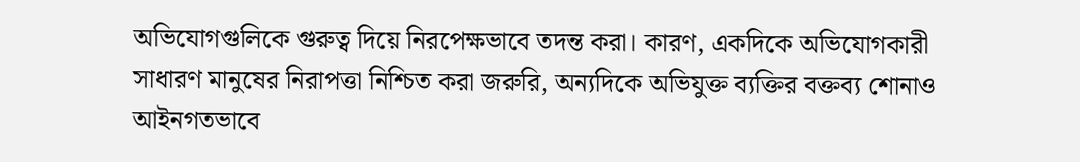অভিযোগগুলিকে গুরুত্ব দিয়ে নিরপেক্ষভাবে তদন্ত করা। কারণ, একদিকে অভিযোগকারী সাধারণ মানুষের নিরাপত্তা নিশ্চিত করা জরুরি, অন্যদিকে অভিযুক্ত ব্যক্তির বক্তব্য শোনাও আইনগতভাবে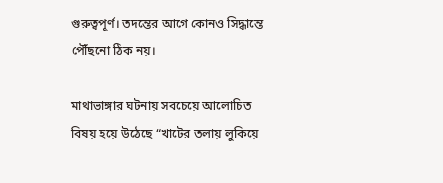গুরুত্বপূর্ণ। তদন্তের আগে কোনও সিদ্ধান্তে পৌঁছনো ঠিক নয়।

মাথাভাঙ্গার ঘটনায় সবচেয়ে আলোচিত বিষয় হয়ে উঠেছে “খাটের তলায় লুকিয়ে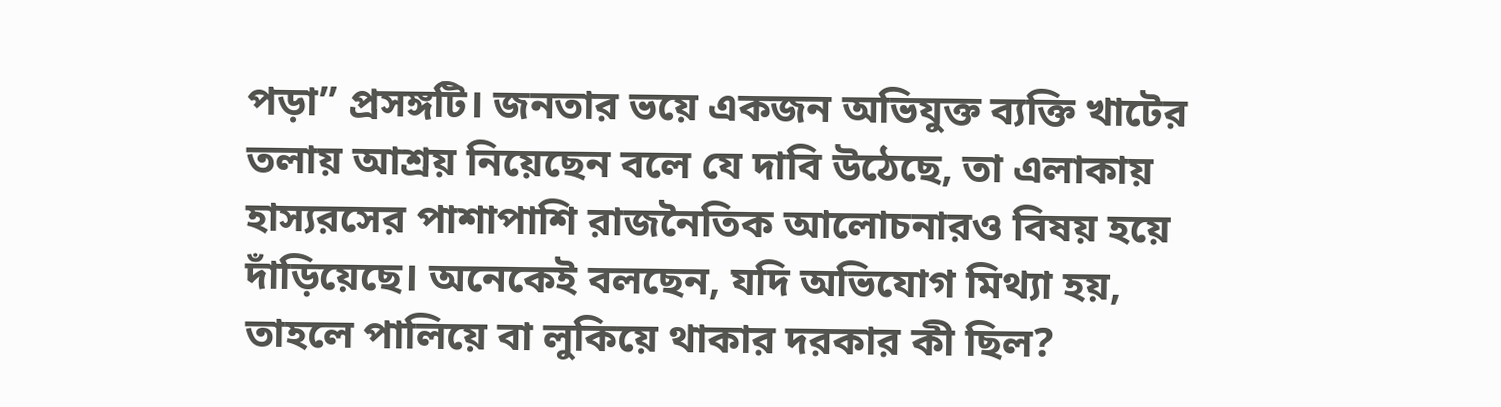পড়া” প্রসঙ্গটি। জনতার ভয়ে একজন অভিযুক্ত ব্যক্তি খাটের তলায় আশ্রয় নিয়েছেন বলে যে দাবি উঠেছে, তা এলাকায় হাস্যরসের পাশাপাশি রাজনৈতিক আলোচনারও বিষয় হয়ে দাঁড়িয়েছে। অনেকেই বলছেন, যদি অভিযোগ মিথ্যা হয়, তাহলে পালিয়ে বা লুকিয়ে থাকার দরকার কী ছিল?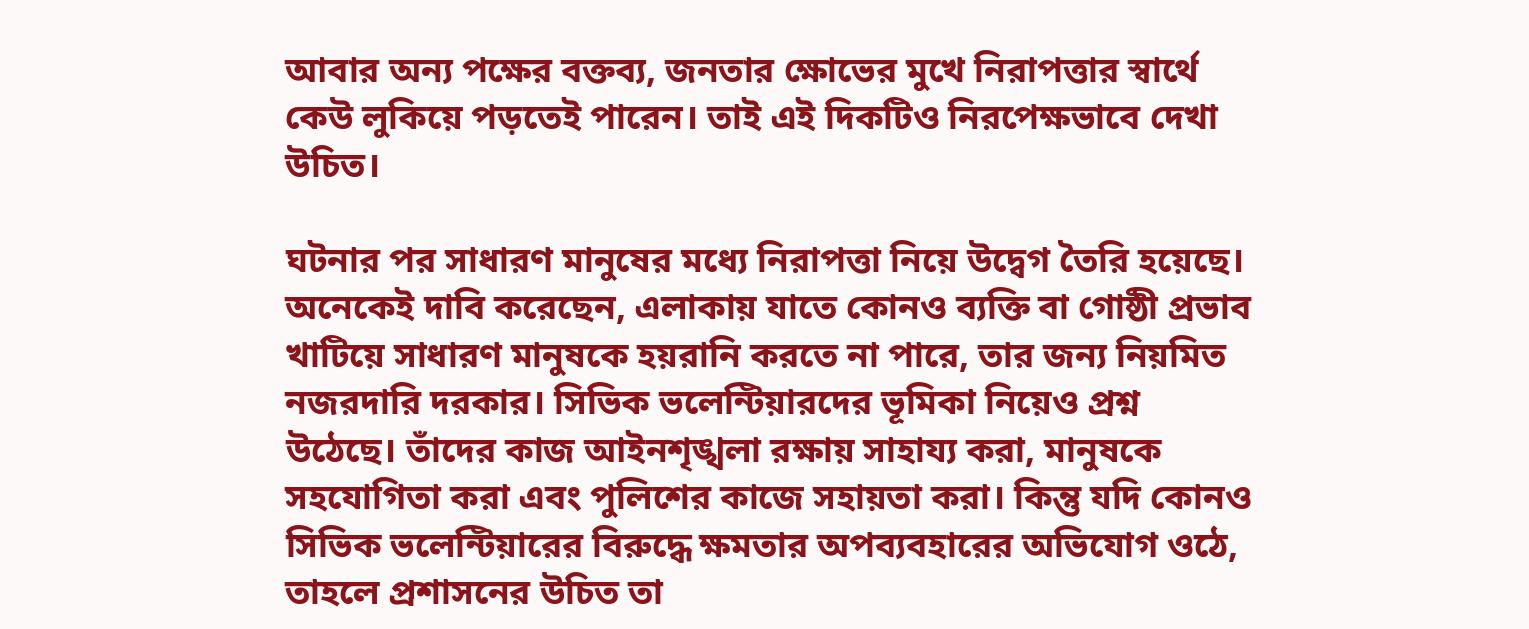আবার অন্য পক্ষের বক্তব্য, জনতার ক্ষোভের মুখে নিরাপত্তার স্বার্থে কেউ লুকিয়ে পড়তেই পারেন। তাই এই দিকটিও নিরপেক্ষভাবে দেখা উচিত।

ঘটনার পর সাধারণ মানুষের মধ্যে নিরাপত্তা নিয়ে উদ্বেগ তৈরি হয়েছে। অনেকেই দাবি করেছেন, এলাকায় যাতে কোনও ব্যক্তি বা গোষ্ঠী প্রভাব খাটিয়ে সাধারণ মানুষকে হয়রানি করতে না পারে, তার জন্য নিয়মিত নজরদারি দরকার। সিভিক ভলেন্টিয়ারদের ভূমিকা নিয়েও প্রশ্ন উঠেছে। তাঁদের কাজ আইনশৃঙ্খলা রক্ষায় সাহায্য করা, মানুষকে সহযোগিতা করা এবং পুলিশের কাজে সহায়তা করা। কিন্তু যদি কোনও সিভিক ভলেন্টিয়ারের বিরুদ্ধে ক্ষমতার অপব্যবহারের অভিযোগ ওঠে, তাহলে প্রশাসনের উচিত তা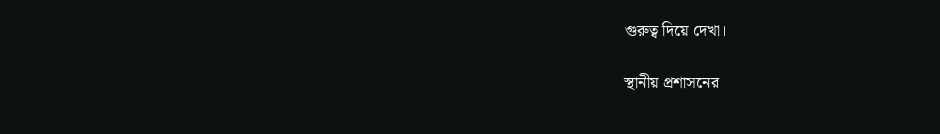গুরুত্ব দিয়ে দেখা।

স্থানীয় প্রশাসনের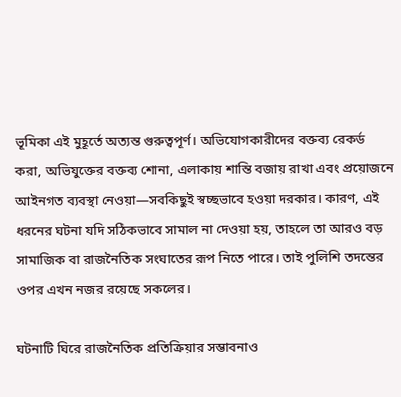ভূমিকা এই মুহূর্তে অত্যন্ত গুরুত্বপূর্ণ। অভিযোগকারীদের বক্তব্য রেকর্ড করা, অভিযুক্তের বক্তব্য শোনা, এলাকায় শান্তি বজায় রাখা এবং প্রয়োজনে আইনগত ব্যবস্থা নেওয়া—সবকিছুই স্বচ্ছভাবে হওয়া দরকার। কারণ, এই ধরনের ঘটনা যদি সঠিকভাবে সামাল না দেওয়া হয়, তাহলে তা আরও বড় সামাজিক বা রাজনৈতিক সংঘাতের রূপ নিতে পারে। তাই পুলিশি তদন্তের ওপর এখন নজর রয়েছে সকলের।

ঘটনাটি ঘিরে রাজনৈতিক প্রতিক্রিয়ার সম্ভাবনাও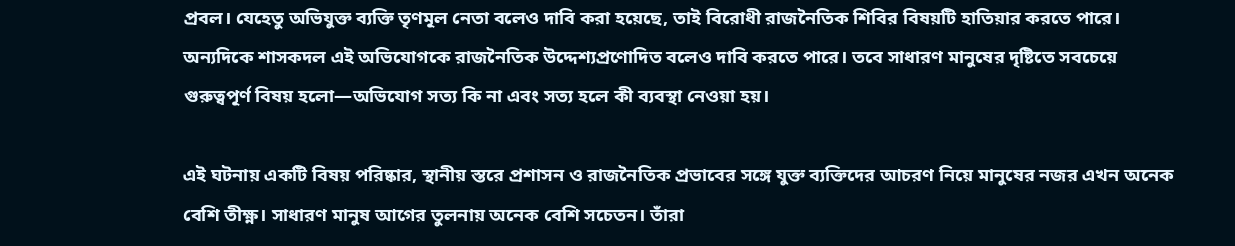প্রবল। যেহেতু অভিযুক্ত ব্যক্তি তৃণমূল নেতা বলেও দাবি করা হয়েছে, তাই বিরোধী রাজনৈতিক শিবির বিষয়টি হাতিয়ার করতে পারে। অন্যদিকে শাসকদল এই অভিযোগকে রাজনৈতিক উদ্দেশ্যপ্রণোদিত বলেও দাবি করতে পারে। তবে সাধারণ মানুষের দৃষ্টিতে সবচেয়ে গুরুত্বপূর্ণ বিষয় হলো—অভিযোগ সত্য কি না এবং সত্য হলে কী ব্যবস্থা নেওয়া হয়।

এই ঘটনায় একটি বিষয় পরিষ্কার, স্থানীয় স্তরে প্রশাসন ও রাজনৈতিক প্রভাবের সঙ্গে যুক্ত ব্যক্তিদের আচরণ নিয়ে মানুষের নজর এখন অনেক বেশি তীক্ষ্ণ। সাধারণ মানুষ আগের তুলনায় অনেক বেশি সচেতন। তাঁরা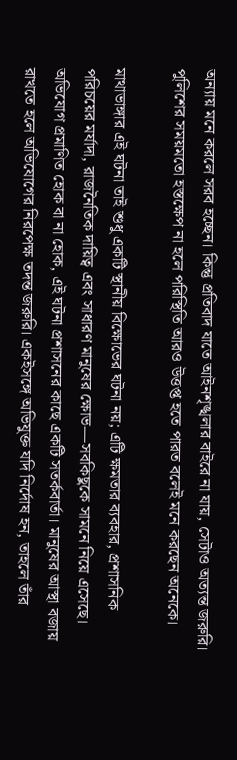অন্যায় মনে করলে সরব হচ্ছেন। কিন্তু প্রতিবাদ যাতে আইনশৃঙ্খলার বাইরে না যায়, সেটাও অত্যন্ত জরুরি। পুলিশের সময়মতো হস্তক্ষেপ না হলে পরিস্থিতি আরও উত্তপ্ত হতে পারত বলেই মনে করছেন অনেকে।

মাথাভাঙ্গার এই ঘটনা তাই শুধু একটি স্থানীয় বিক্ষোভের ঘটনা নয়; এটি ক্ষমতার ব্যবহার, প্রশাসনিক পরিচয়ের মর্যাদা, রাজনৈতিক দায়িত্ব এবং সাধারণ মানুষের ক্ষোভ—সবকিছুকে সামনে নিয়ে এসেছে। অভিযোগ প্রমাণিত হোক বা না হোক, এই ঘটনা প্রশাসনের কাছে একটি সতর্কবার্তা। মানুষের আস্থা বজায় রাখতে হলে অভিযোগের নিরপেক্ষ তদন্ত জরুরি। একইসঙ্গে অভিযুক্ত যদি নির্দোষ হন, তাহলে তাঁর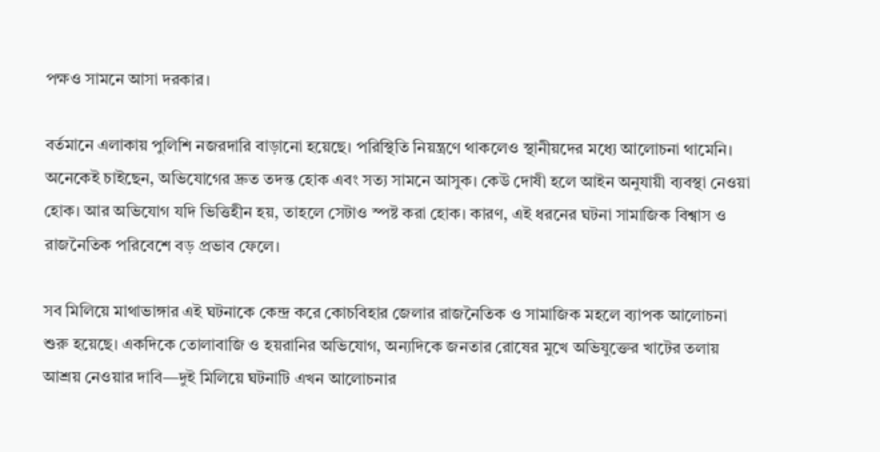পক্ষও সামনে আসা দরকার।

বর্তমানে এলাকায় পুলিশি নজরদারি বাড়ানো হয়েছে। পরিস্থিতি নিয়ন্ত্রণে থাকলেও স্থানীয়দের মধ্যে আলোচনা থামেনি। অনেকেই চাইছেন, অভিযোগের দ্রুত তদন্ত হোক এবং সত্য সামনে আসুক। কেউ দোষী হলে আইন অনুযায়ী ব্যবস্থা নেওয়া হোক। আর অভিযোগ যদি ভিত্তিহীন হয়, তাহলে সেটাও স্পষ্ট করা হোক। কারণ, এই ধরনের ঘটনা সামাজিক বিশ্বাস ও রাজনৈতিক পরিবেশে বড় প্রভাব ফেলে।

সব মিলিয়ে মাথাভাঙ্গার এই ঘটনাকে কেন্দ্র করে কোচবিহার জেলার রাজনৈতিক ও সামাজিক মহলে ব্যাপক আলোচনা শুরু হয়েছে। একদিকে তোলাবাজি ও হয়রানির অভিযোগ, অন্যদিকে জনতার রোষের মুখে অভিযুক্তের খাটের তলায় আশ্রয় নেওয়ার দাবি—দুই মিলিয়ে ঘটনাটি এখন আলোচনার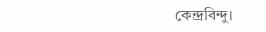কেন্দ্রবিন্দু।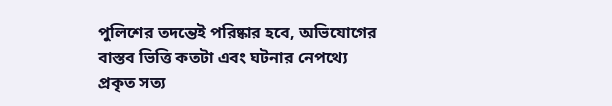পুলিশের তদন্তেই পরিষ্কার হবে, অভিযোগের বাস্তব ভিত্তি কতটা এবং ঘটনার নেপথ্যে প্রকৃত সত্য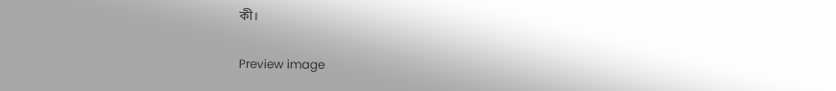কী।

Preview image